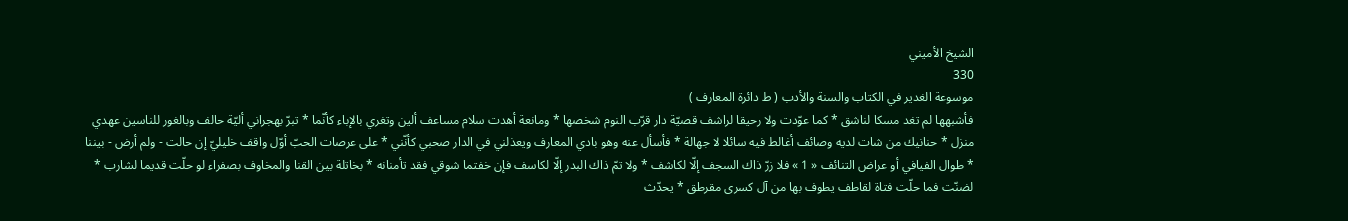الشيخ الأميني
330
موسوعة الغدير في الكتاب والسنة والأدب ( ط دائرة المعارف )
فأشبهها لم تغد مسكا لناشق * كما عوّدت ولا رحيقا لراشف قصيّة دار قرّب النوم شخصها * ومانعة أهدت سلام مساعف ألين وتغري بالإباء كأنّما * تبرّ بهجراني أليّة حالف وبالغور للناسين عهدي منزل * حنانيك من شات لديه وصائف أغالط فيه سائلا لا جهالة * فأسأل عنه وهو بادي المعارف ويعذلني في الدار صحبي كأنّني * على عرصات الحبّ أوّل واقف خليليّ إن حالت - ولم أرض - بيننا * طوال الفيافي أو عراض التنائف « 1 » فلا زرّ ذاك السجف إلّا لكاشف * ولا تمّ ذاك البدر إلّا لكاسف فإن خفتما شوقي فقد تأمنانه * بخاتلة بين القنا والمخاوف بصفراء لو حلّت قديما لشارب * لضنّت فما حلّت فتاة لقاطف يطوف بها من آل كسرى مقرطق * يحدّث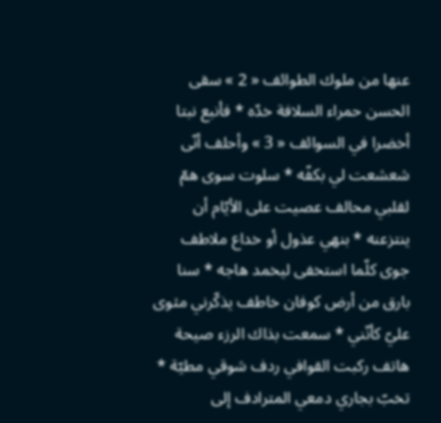عنها من ملوك الطوائف « 2 » سقى الحسن حمراء السلافة خدّه * فأنبع نبتا أخضرا في السوائف « 3 » وأحلف أنّى شعشعت لي بكفّه * سلوت سوى همّ لقلبي محالف عصيت على الأيّام أن ينتزعنه * بنهي عذول أو خداع ملاطف جوى كلّما استخفى ليخمد هاجه * سنا بارق من أرض كوفان خاطف يذكّرني مثوى عليّ كأنّني * سمعت بذاك الرزء صيحة هاتف ركبت القوافي ردف شوقي مطيّة * تخبّ بجاري دمعي المترادف إلى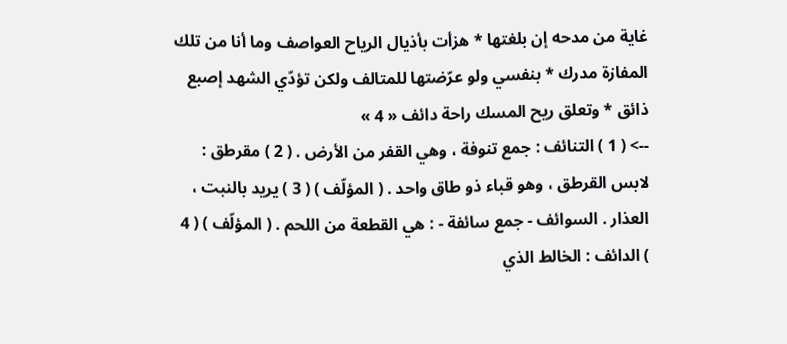غاية من مدحه إن بلغتها * هزأت بأذيال الرياح العواصف وما أنا من تلك المفازة مدرك * بنفسي ولو عرّضتها للمتالف ولكن تؤدّي الشهد إصبع ذائق * وتعلق ريح المسك راحة دائف « 4 »
--> ( 1 ) التنائف : جمع تنوفة ، وهي القفر من الأرض . ( 2 ) مقرطق : لابس القرطق ، وهو قباء ذو طاق واحد . ( المؤلّف ) ( 3 ) يريد بالنبت ، العذار . السوائف - جمع سائفة - : هي القطعة من اللحم . ( المؤلّف ) ( 4 ) الدائف : الخالط الذي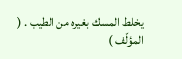يخلط المسك بغيره من الطيب . ( المؤلّف )